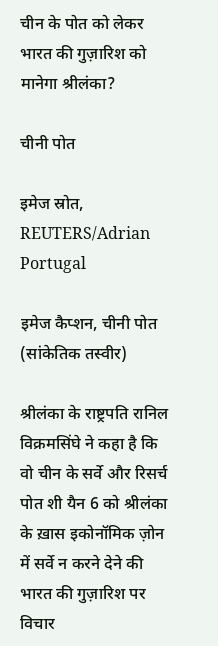चीन के पोत को लेकर भारत की गुज़ारिश को मानेगा श्रीलंका?

चीनी पोत

इमेज स्रोत, REUTERS/Adrian Portugal

इमेज कैप्शन, चीनी पोत (सांकेतिक तस्वीर)

श्रीलंका के राष्ट्रपति रानिल विक्रमसिंघे ने कहा है कि वो चीन के सर्वे और रिसर्च पोत शी यैन 6 को श्रीलंका के ख़ास इकोनॉमिक ज़ोन में सर्वे न करने देने की भारत की गुज़ारिश पर विचार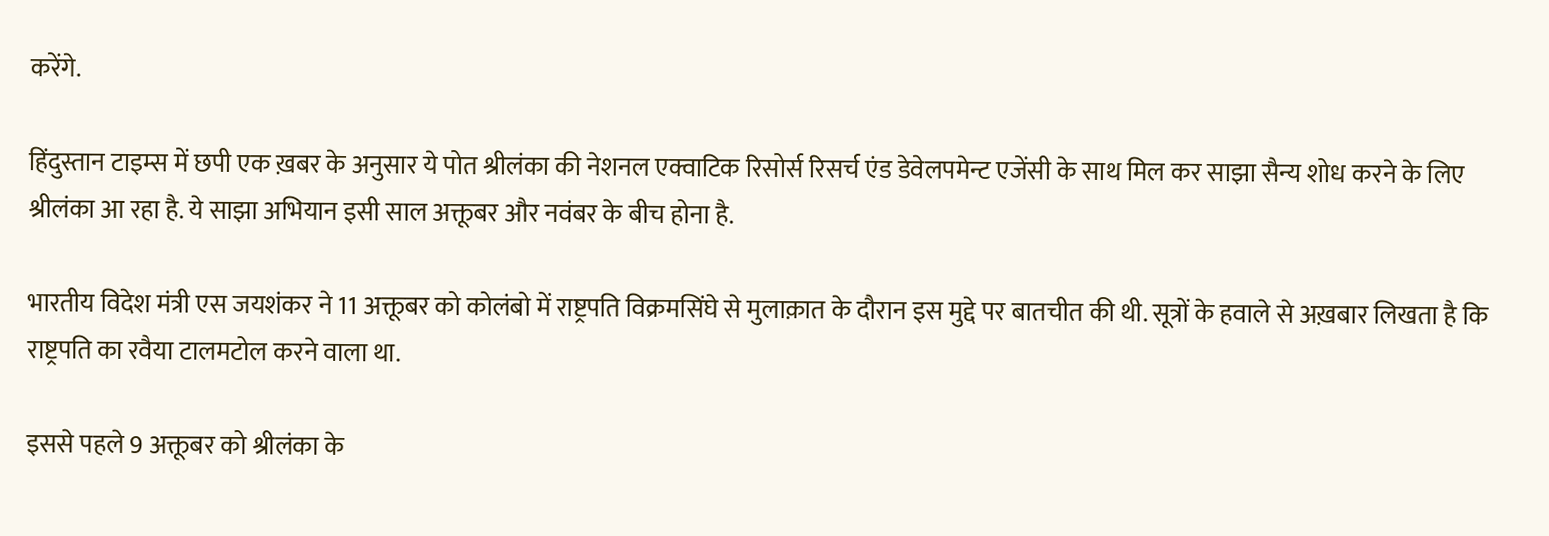करेंगे.

हिंदुस्तान टाइम्स में छपी एक ख़बर के अनुसार ये पोत श्रीलंका की नेशनल एक्वाटिक रिसोर्स रिसर्च एंड डेवेलपमेन्ट एजेंसी के साथ मिल कर साझा सैन्य शोध करने के लिए श्रीलंका आ रहा है. ये साझा अभियान इसी साल अक्तूबर और नवंबर के बीच होना है.

भारतीय विदेश मंत्री एस जयशंकर ने 11 अक्तूबर को कोलंबो में राष्ट्रपति विक्रमसिंघे से मुलाक़ात के दौरान इस मुद्दे पर बातचीत की थी. सूत्रों के हवाले से अख़बार लिखता है कि राष्ट्रपति का रवैया टालमटोल करने वाला था.

इससे पहले 9 अक्तूबर को श्रीलंका के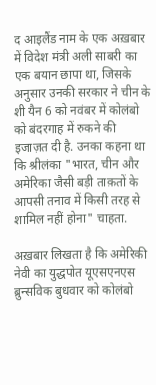द आइलैंड नाम के एक अख़बार में विदेश मंत्री अली साबरी का एक बयान छापा था, जिसके अनुसार उनकी सरकार ने चीन के शी यैन 6 को नवंबर में कोलंबो को बंदरगाह में रुकने की इजाज़त दी है. उनका कहना था कि श्रीलंका "भारत, चीन और अमेरिका जैसी बड़ी ताक़तों के आपसी तनाव में किसी तरह से शामिल नहीं होना" चाहता.

अख़बार लिखता है कि अमेरिकी नेवी का युद्धपोत यूएसएनएस ब्रुन्सविक बुधवार को कोलंबो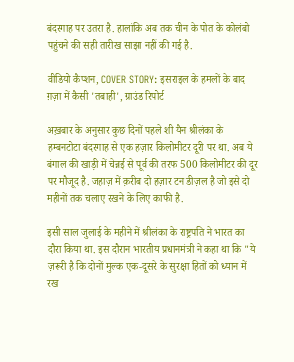बंदरगाह पर उतरा है. हालांकि अब तक चीन के पोत के कोलंबो पहुंचने की सही तारीख साझा नहीं की गई है.

वीडियो कैप्शन, COVER STORY: इसराइल के हमलों के बाद ग़ज़ा में कैसी 'तबाही', ग्राउंड रिपोर्ट

अख़बार के अनुसार कुछ दिनों पहले शी यैन श्रीलंका के हम्बनटोटा बंदरगाह से एक हज़ार किलोमीटर दूरी पर था. अब ये बंगाल की खाड़ी में चेन्नई से पूर्व की तरफ 500 किलोमीटर की दूर पर मौजूद है. जहाज़ में क़रीब दो हज़ार टन डीज़ल है जो इसे दो महीनों तक चलाए रखने के लिए काफी है.

इसी साल जुलाई के महीने में श्रीलंका के राष्ट्रपति ने भारत का दौरा किया था. इस दौरान भारतीय प्रधानमंत्री ने कहा था कि "ये ज़रूरी है कि दोनों मुल्क एक-दूसरे के सुरक्षा हितों को ध्यान में रख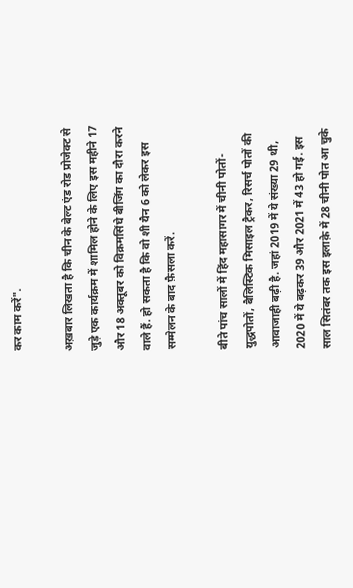कर काम करें".

अख़बार लिखता है कि चीन के बेल्ट एंड रोड प्रोजेक्ट से जुड़े एक कार्यक्रम में शामिल होने के लिए इस महीने 17 और 18 अक्तूबर को विक्रमसिंघे बीजिंग का दौरा करने वाले हैं. हो सकता है कि वो शी यैन 6 को लेकर इस सम्मेलन के बाद फ़ैसला करें.

बीते पांच सालों में हिंद महासागर में चीनी पोतों- युद्धपोतों, बैलिस्टिक मिसाइल ट्रैकर, रिसर्च पोतों की आवाजाही बढ़ी है. जहां 2019 में ये संख्या 29 थी, 2020 में ये बढ़कर 39 और 2021 में 43 हो गई. इस साल सितंबर तक इस इलाक़े में 28 चीनी पोत आ चुके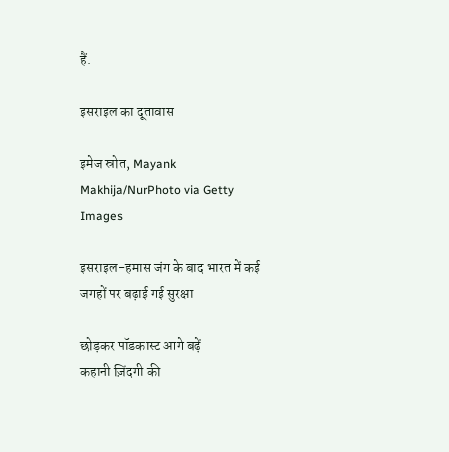हैं.

इसराइल का दूतावास

इमेज स्रोत, Mayank Makhija/NurPhoto via Getty Images

इसराइल-हमास जंग के बाद भारत में कई जगहों पर बढ़ाई गई सुरक्षा

छोड़कर पॉडकास्ट आगे बढ़ें
कहानी ज़िंदगी की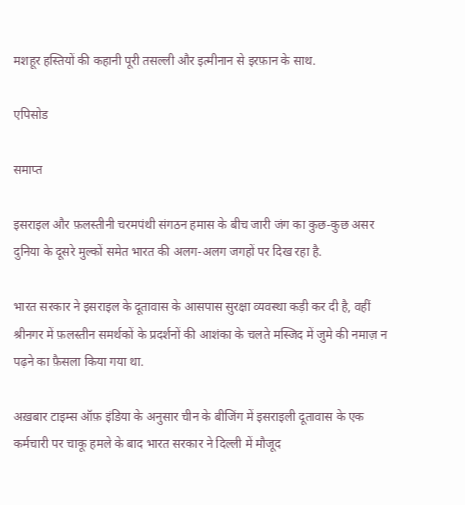मशहूर हस्तियों की कहानी पूरी तसल्ली और इत्मीनान से इरफ़ान के साथ.

एपिसोड

समाप्त

इसराइल और फ़लस्तीनी चरमपंथी संगठन हमास के बीच जारी जंग का कुछ-कुछ असर दुनिया के दूसरे मुल्कों समेत भारत की अलग-अलग जगहों पर दिख रहा है.

भारत सरकार ने इसराइल के दूतावास के आसपास सुरक्षा व्यवस्था कड़ी कर दी है, वहीं श्रीनगर में फ़लस्तीन समर्थकों के प्रदर्शनों की आशंका के चलते मस्जिद में जुमे की नमाज़ न पढ़ने का फ़ैसला किया गया था.

अख़बार टाइम्स ऑफ़ इंडिया के अनुसार चीन के बीजिंग में इसराइली दूतावास के एक कर्मचारी पर चाकू हमले के बाद भारत सरकार ने दिल्ली में मौजूद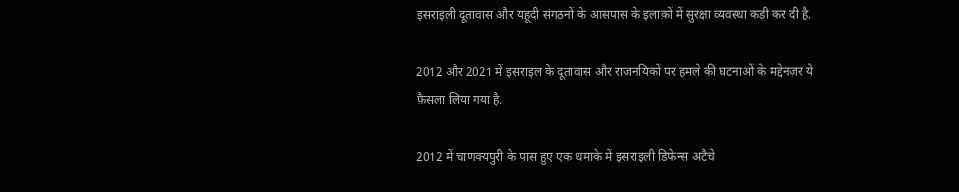इसराइली दूतावास और यहूदी संगठनों के आसपास के इलाक़ों में सुरक्षा व्यवस्था कड़ी कर दी है.

2012 और 2021 में इसराइल के दूतावास और राजनयिकों पर हमले की घटनाओं के मद्देनज़र ये फ़ैसला लिया गया है.

2012 में चाणक्यपुरी के पास हुए एक धमाके में इसराइली डिफेन्स अटैचे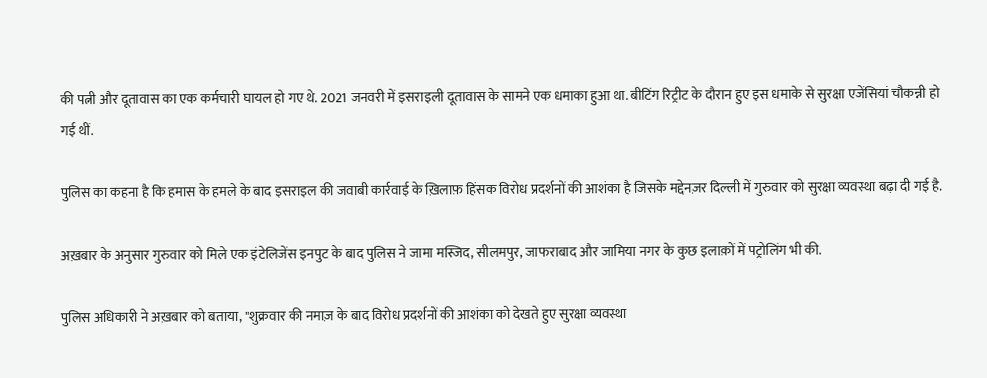की पत्नी और दूतावास का एक कर्मचारी घायल हो गए थे. 2021 जनवरी में इसराइली दूतावास के सामने एक धमाका हुआ था. बीटिंग रिट्रीट के दौरान हुए इस धमाके से सुरक्षा एजेंसियां चौकन्नी हो गई थीं.

पुलिस का कहना है कि हमास के हमले के बाद इसराइल की जवाबी कार्रवाई के ख़िलाफ़ हिंसक विरोध प्रदर्शनों की आशंका है जिसके मद्देनज़र दिल्ली में गुरुवार को सुरक्षा व्यवस्था बढ़ा दी गई है.

अख़बार के अनुसार गुरुवार को मिले एक इंटेलिजेंस इनपुट के बाद पुलिस ने जामा मस्जिद, सीलमपुर, जाफराबाद और जामिया नगर के कुछ इलाक़ों में पट्रोलिंग भी की.

पुलिस अधिकारी ने अख़बार को बताया, "शुक्रवार की नमाज़ के बाद विरोध प्रदर्शनों की आशंका को देखते हुए सुरक्षा व्यवस्था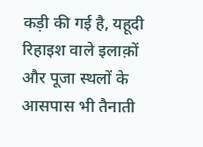कड़ी की गई है, यहूदी रिहाइश वाले इलाक़ों और पूजा स्थलों के आसपास भी तैनाती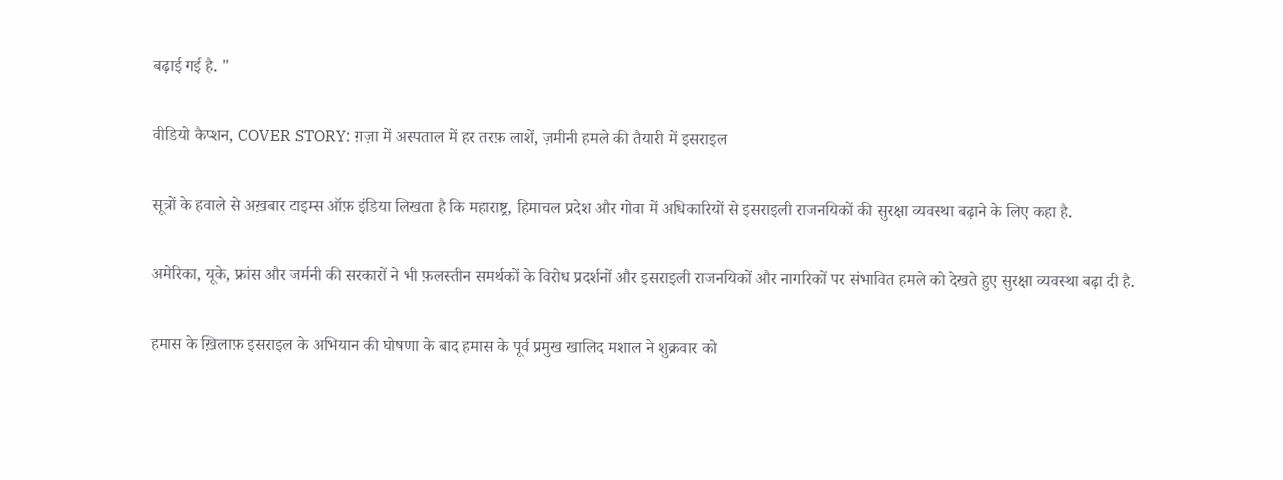बढ़ाई गई है. "

वीडियो कैप्शन, COVER STORY: ग़ज़ा में अस्पताल में हर तरफ़ लाशें, ज़मीनी हमले की तैयारी में इसराइल

सूत्रों के हवाले से अख़बार टाइम्स ऑफ़ इंडिया लिखता है कि महाराष्ट्र, हिमाचल प्रदेश और गोवा में अधिकारियों से इसराइली राजनयिकों की सुरक्षा व्यवस्था बढ़ाने के लिए कहा है.

अमेरिका, यूके, फ्रांस और जर्मनी की सरकारों ने भी फ़लस्तीन समर्थकों के विरोध प्रदर्शनों और इसराइली राजनयिकों और नागरिकों पर संभावित हमले को देखते हुए सुरक्षा व्यवस्था बढ़ा दी है.

हमास के ख़िलाफ़ इसराइल के अभियान की घोषणा के बाद हमास के पूर्व प्रमुख खालिद मशाल ने शुक्रवार को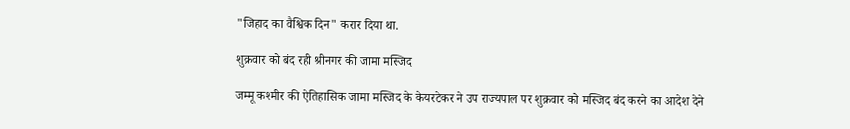"जिहाद का वैश्विक दिन" करार दिया था.

शुक्रवार को बंद रही श्रीनगर की जामा मस्जिद

जम्मू कश्मीर की ऐतिहासिक जामा मस्जिद के केयरटेकर ने उप राज्यपाल पर शुक्रवार को मस्जिद बंद करने का आदेश देने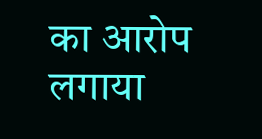का आरोप लगाया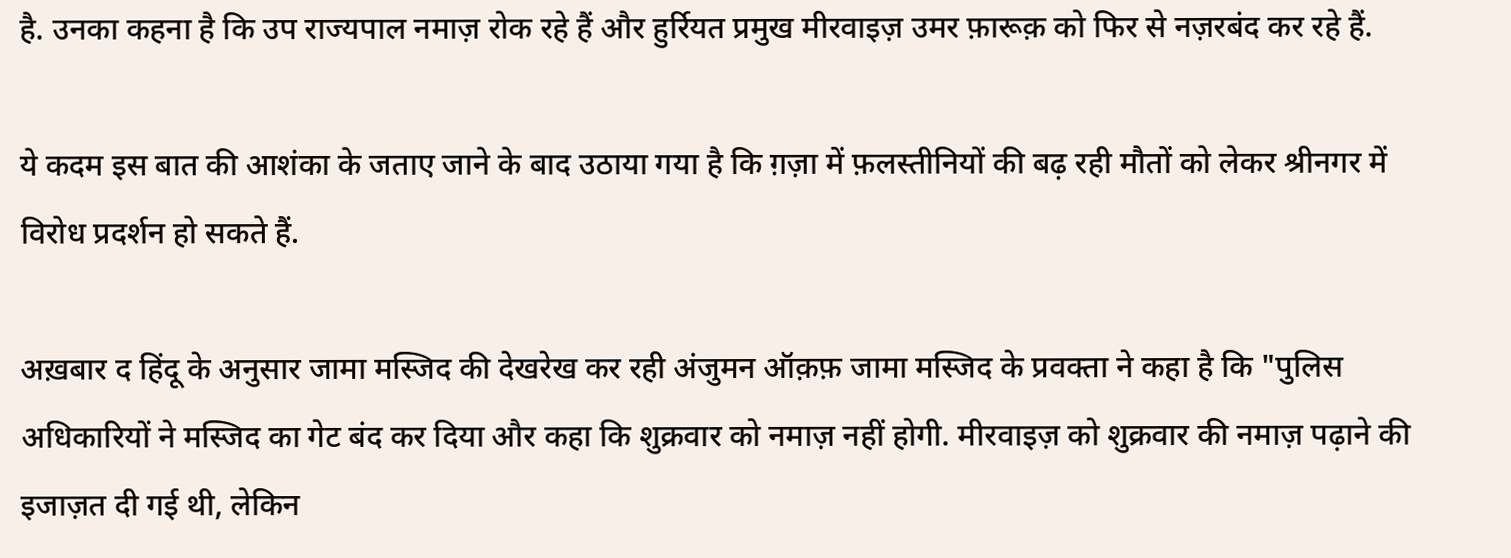है. उनका कहना है कि उप राज्यपाल नमाज़ रोक रहे हैं और हुर्रियत प्रमुख मीरवाइज़ उमर फ़ारूक़ को फिर से नज़रबंद कर रहे हैं.

ये कदम इस बात की आशंका के जताए जाने के बाद उठाया गया है कि ग़ज़ा में फ़लस्तीनियों की बढ़ रही मौतों को लेकर श्रीनगर में विरोध प्रदर्शन हो सकते हैं.

अख़बार द हिंदू के अनुसार जामा मस्जिद की देखरेख कर रही अंजुमन ऑक़फ़ जामा मस्जिद के प्रवक्ता ने कहा है कि "पुलिस अधिकारियों ने मस्जिद का गेट बंद कर दिया और कहा कि शुक्रवार को नमाज़ नहीं होगी. मीरवाइज़ को शुक्रवार की नमाज़ पढ़ाने की इजाज़त दी गई थी, लेकिन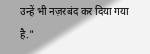उन्हें भी नज़रबंद कर दिया गया है."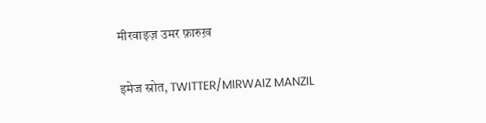मीरवाइज़ उमर फ़ारुख़

इमेज स्रोत, TWITTER/MIRWAIZ MANZIL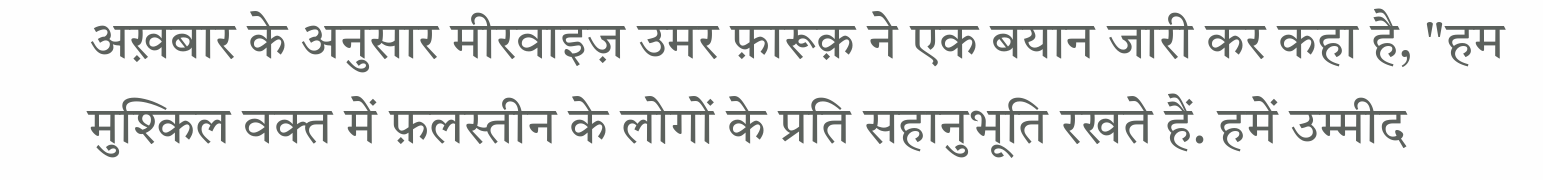अख़बार के अनुसार मीरवाइज़ उमर फ़ारूक़ ने एक बयान जारी कर कहा है, "हम मुश्किल वक्त में फ़लस्तीन के लोगों के प्रति सहानुभूति रखते हैं. हमें उम्मीद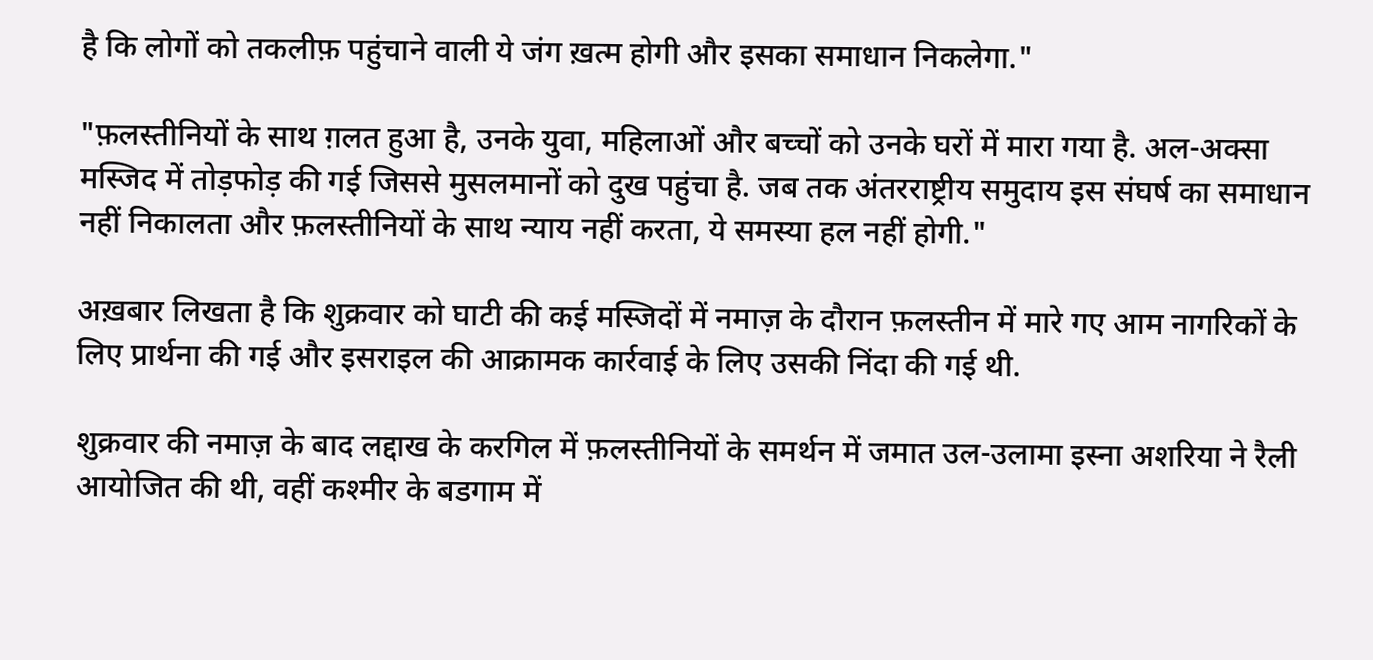है कि लोगों को तकलीफ़ पहुंचाने वाली ये जंग ख़त्म होगी और इसका समाधान निकलेगा."

"फ़लस्तीनियों के साथ ग़लत हुआ है, उनके युवा, महिलाओं और बच्चों को उनके घरों में मारा गया है. अल-अक्सा मस्जिद में तोड़फोड़ की गई जिससे मुसलमानों को दुख पहुंचा है. जब तक अंतरराष्ट्रीय समुदाय इस संघर्ष का समाधान नहीं निकालता और फ़लस्तीनियों के साथ न्याय नहीं करता, ये समस्या हल नहीं होगी."

अख़बार लिखता है कि शुक्रवार को घाटी की कई मस्जिदों में नमाज़ के दौरान फ़लस्तीन में मारे गए आम नागरिकों के लिए प्रार्थना की गई और इसराइल की आक्रामक कार्रवाई के लिए उसकी निंदा की गई थी.

शुक्रवार की नमाज़ के बाद लद्दाख के करगिल में फ़लस्तीनियों के समर्थन में जमात उल-उलामा इस्ना अशरिया ने रैली आयोजित की थी, वहीं कश्मीर के बडगाम में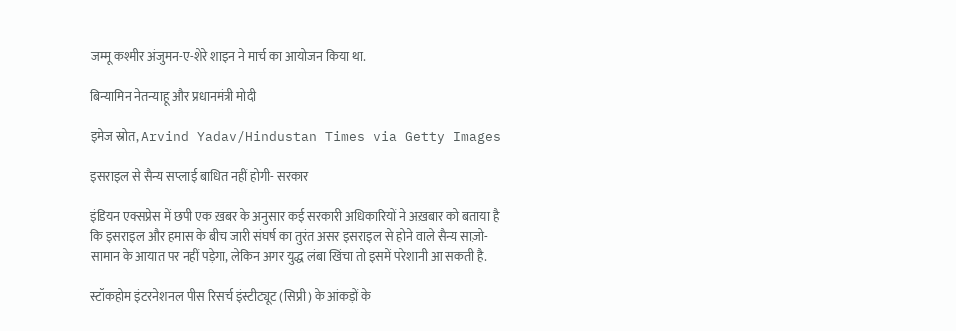जम्मू कश्मीर अंजुमन-ए-शेरे शाइन ने मार्च का आयोजन किया था.

बिन्यामिन नेतन्याहू और प्रधानमंत्री मोदी

इमेज स्रोत, Arvind Yadav/Hindustan Times via Getty Images

इसराइल से सैन्य सप्लाई बाधित नहीं होगी- सरकार

इंडियन एक्सप्रेस में छपी एक ख़बर के अनुसार कई सरकारी अधिकारियों ने अख़बार को बताया है कि इसराइल और हमास के बीच जारी संघर्ष का तुरंत असर इसराइल से होने वाले सैन्य साज़ो-सामान के आयात पर नहीं पड़ेगा, लेकिन अगर युद्ध लंबा खिंचा तो इसमें परेशानी आ सकती है.

स्टॉकहोम इंटरनेशनल पीस रिसर्च इंस्टीट्यूट (सिप्री) के आंकड़ों के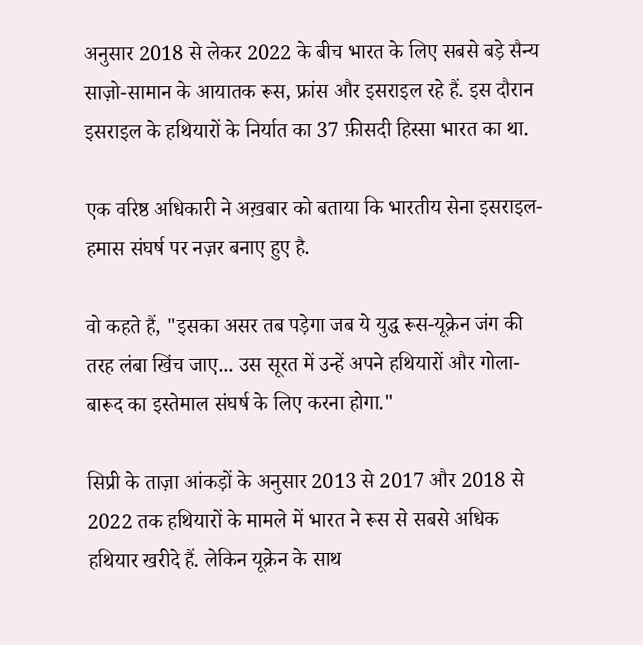अनुसार 2018 से लेकर 2022 के बीच भारत के लिए सबसे बड़े सैन्य साज़ो-सामान के आयातक रूस, फ्रांस और इसराइल रहे हैं. इस दौरान इसराइल के हथियारों के निर्यात का 37 फ़ीसदी हिस्सा भारत का था.

एक वरिष्ठ अधिकारी ने अख़बार को बताया कि भारतीय सेना इसराइल-हमास संघर्ष पर नज़र बनाए हुए है.

वो कहते हैं, "इसका असर तब पड़ेगा जब ये युद्ध रूस-यूक्रेन जंग की तरह लंबा खिंच जाए... उस सूरत में उन्हें अपने हथियारों और गोला-बारूद का इस्तेमाल संघर्ष के लिए करना होगा."

सिप्री के ताज़ा आंकड़ों के अनुसार 2013 से 2017 और 2018 से 2022 तक हथियारों के मामले में भारत ने रूस से सबसे अधिक हथियार खरीदे हैं. लेकिन यूक्रेन के साथ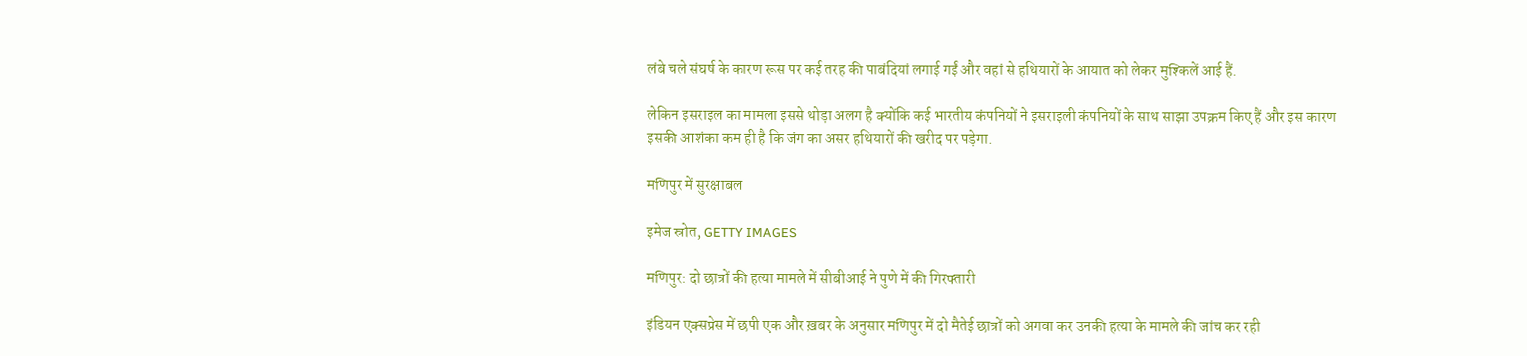लंबे चले संघर्ष के कारण रूस पर कई तरह की पाबंदियां लगाई गईं और वहां से हथियारों के आयात को लेकर मुश्किलें आई हैं.

लेकिन इसराइल का मामला इससे थोड़ा अलग है क्योंकि कई भारतीय कंपनियों ने इसराइली कंपनियों के साथ साझा उपक्रम किए हैं और इस कारण इसकी आशंका कम ही है कि जंग का असर हथियारों की खरीद पर पड़ेगा.

मणिपुर में सुरक्षाबल

इमेज स्रोत, GETTY IMAGES

मणिपुर: दो छात्रों की हत्या मामले में सीबीआई ने पुणे में की गिरफ्तारी

इंडियन एक्सप्रेस में छपी एक और ख़बर के अनुसार मणिपुर में दो मैतेई छात्रों को अगवा कर उनकी हत्या के मामले की जांच कर रही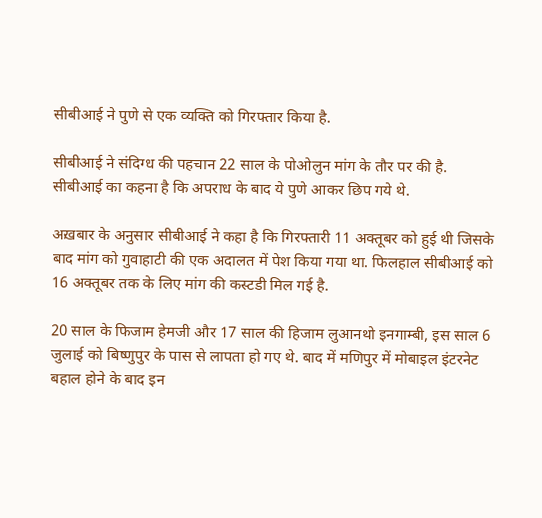सीबीआई ने पुणे से एक व्यक्ति को गिरफ्तार किया है.

सीबीआई ने संदिग्ध की पहचान 22 साल के पोओलुन मांग के तौर पर की है. सीबीआई का कहना है कि अपराध के बाद ये पुणे आकर छिप गये थे.

अख़बार के अनुसार सीबीआई ने कहा है कि गिरफ्तारी 11 अक्तूबर को हुई थी जिसके बाद मांग को गुवाहाटी की एक अदालत में पेश किया गया था. फिलहाल सीबीआई को 16 अक्तूबर तक के लिए मांग की कस्टडी मिल गई है.

20 साल के फिजाम हेमजी और 17 साल की हिजाम लुआनथो इनगाम्बी, इस साल 6 जुलाई को बिष्णुपुर के पास से लापता हो गए थे. बाद में मणिपुर में मोबाइल इंटरनेट बहाल होने के बाद इन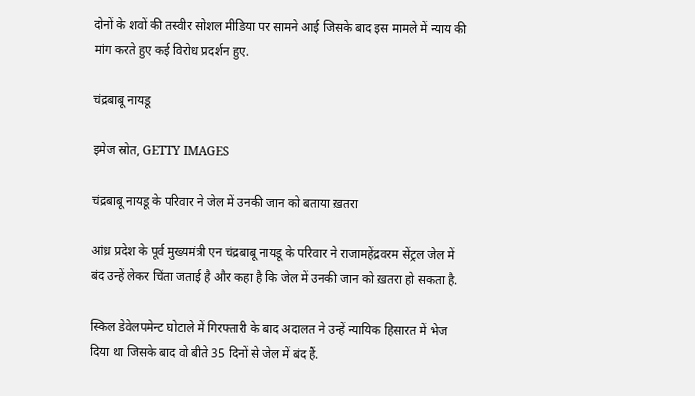दोनों के शवों की तस्वीर सोशल मीडिया पर सामने आई जिसके बाद इस मामले में न्याय की मांग करते हुए कई विरोध प्रदर्शन हुए.

चंद्रबाबू नायडू

इमेज स्रोत, GETTY IMAGES

चंद्रबाबू नायडू के परिवार ने जेल में उनकी जान को बताया ख़तरा

आंध्र प्रदेश के पूर्व मुख्यमंत्री एन चंद्रबाबू नायडू के परिवार ने राजामहेंद्रवरम सेंट्रल जेल में बंद उन्हें लेकर चिंता जताई है और कहा है कि जेल में उनकी जान को ख़तरा हो सकता है.

स्किल डेवेलपमेन्ट घोटाले में गिरफ्तारी के बाद अदालत ने उन्हें न्यायिक हिसारत में भेज दिया था जिसके बाद वो बीते 35 दिनों से जेल में बंद हैं.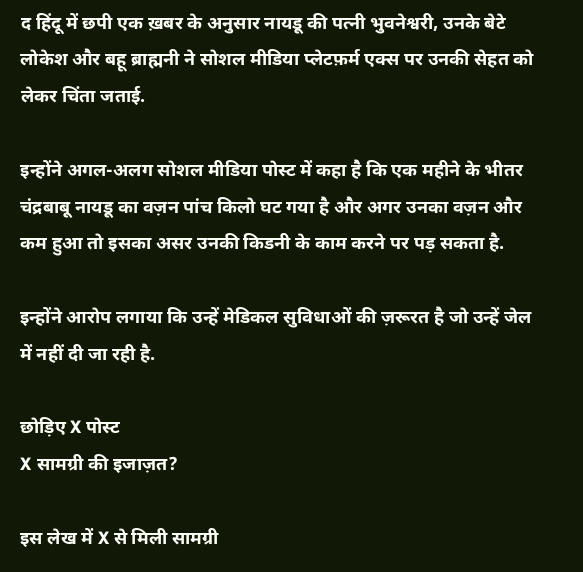द हिंदू में छपी एक ख़बर के अनुसार नायडू की पत्नी भुवनेश्वरी, उनके बेटे लोकेश और बहू ब्राह्मनी ने सोशल मीडिया प्लेटफ़र्म एक्स पर उनकी सेहत को लेकर चिंता जताई.

इन्होंने अगल-अलग सोशल मीडिया पोस्ट में कहा है कि एक महीने के भीतर चंद्रबाबू नायडू का वज़न पांच किलो घट गया है और अगर उनका वज़न और कम हुआ तो इसका असर उनकी किडनी के काम करने पर पड़ सकता है.

इन्होंने आरोप लगाया कि उन्हें मेडिकल सुविधाओं की ज़रूरत है जो उन्हें जेल में नहीं दी जा रही है.

छोड़िए X पोस्ट
X सामग्री की इजाज़त?

इस लेख में X से मिली सामग्री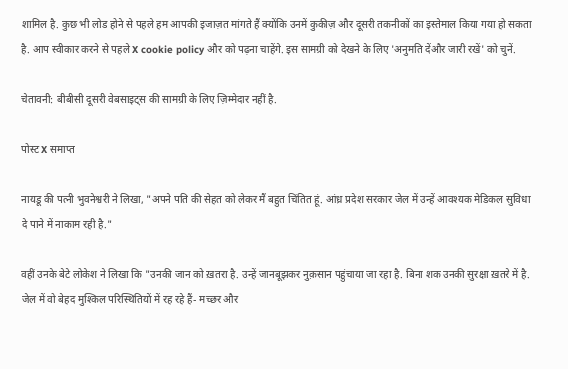शामिल है. कुछ भी लोड होने से पहले हम आपकी इजाज़त मांगते हैं क्योंकि उनमें कुकीज़ और दूसरी तकनीकों का इस्तेमाल किया गया हो सकता है. आप स्वीकार करने से पहले X cookie policy और को पढ़ना चाहेंगे. इस सामग्री को देखने के लिए 'अनुमति देंऔर जारी रखें' को चुनें.

चेतावनी: बीबीसी दूसरी वेबसाइट्स की सामग्री के लिए ज़िम्मेदार नहीं है.

पोस्ट X समाप्त

नायडू की पत्नी भुवनेश्वरी ने लिखा, "अपने पति की सेहत को लेकर मैं बहुत चिंतित हूं. आंध्र प्रदेश सरकार जेल में उन्हें आवश्यक मेडिकल सुविधा दे पाने में नाकाम रही है."

वहीं उनके बेटे लोकेश ने लिखा कि "उनकी जान को ख़तरा है. उन्हें जानबूझकर नुक़सान पहुंचाया जा रहा है. बिना शक उनकी सुरक्षा ख़तरे में है. जेल में वो बेहद मुश्किल परिस्थितियों में रह रहे हैं- मच्छर और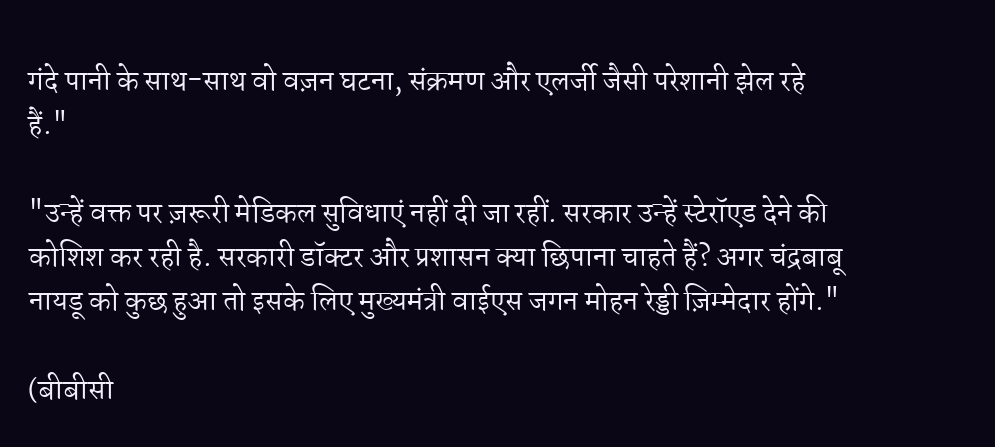गंदे पानी के साथ-साथ वो वज़न घटना, संक्रमण और एलर्जी जैसी परेशानी झेल रहे हैं."

"उन्हें वक्त पर ज़रूरी मेडिकल सुविधाएं नहीं दी जा रहीं. सरकार उन्हें स्टेरॉएड देने की कोशिश कर रही है. सरकारी डॉक्टर और प्रशासन क्या छिपाना चाहते हैं? अगर चंद्रबाबू नायडू को कुछ हुआ तो इसके लिए मुख्यमंत्री वाईएस जगन मोहन रेड्डी ज़िम्मेदार होंगे."

(बीबीसी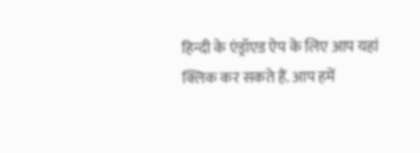हिन्दी के एंड्रॉएड ऐप के लिए आप यहां क्लिक कर सकते हैं. आप हमें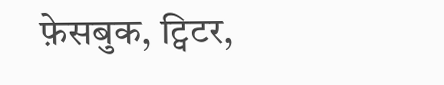फ़ेसबुक, ट्विटर,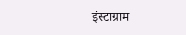इंस्टाग्राम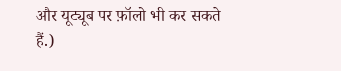और यूट्यूब पर फ़ॉलो भी कर सकते हैं.)